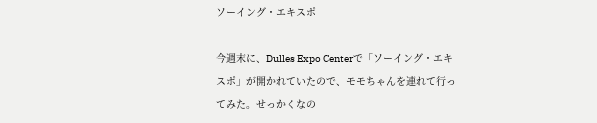ソーイング・エキスポ

今週末に、Dulles Expo Centerで「ソーイング・エキスポ」が開かれていたので、モモちゃんを連れて行ってみた。せっかくなの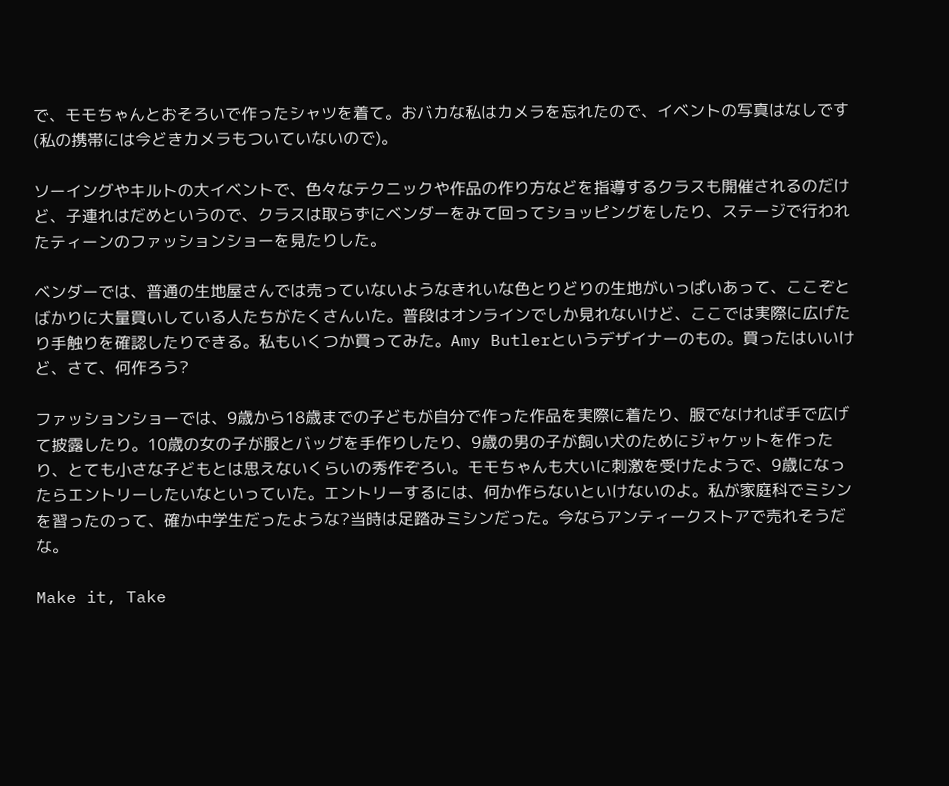で、モモちゃんとおそろいで作ったシャツを着て。おバカな私はカメラを忘れたので、イベントの写真はなしです(私の携帯には今どきカメラもついていないので)。

ソーイングやキルトの大イベントで、色々なテクニックや作品の作り方などを指導するクラスも開催されるのだけど、子連れはだめというので、クラスは取らずにベンダーをみて回ってショッピングをしたり、ステージで行われたティーンのファッションショーを見たりした。

ベンダーでは、普通の生地屋さんでは売っていないようなきれいな色とりどりの生地がいっぱいあって、ここぞとばかりに大量買いしている人たちがたくさんいた。普段はオンラインでしか見れないけど、ここでは実際に広げたり手触りを確認したりできる。私もいくつか買ってみた。Amy Butlerというデザイナーのもの。買ったはいいけど、さて、何作ろう?

ファッションショーでは、9歳から18歳までの子どもが自分で作った作品を実際に着たり、服でなければ手で広げて披露したり。10歳の女の子が服とバッグを手作りしたり、9歳の男の子が飼い犬のためにジャケットを作ったり、とても小さな子どもとは思えないくらいの秀作ぞろい。モモちゃんも大いに刺激を受けたようで、9歳になったらエントリーしたいなといっていた。エントリーするには、何か作らないといけないのよ。私が家庭科でミシンを習ったのって、確か中学生だったような?当時は足踏みミシンだった。今ならアンティークストアで売れそうだな。

Make it, Take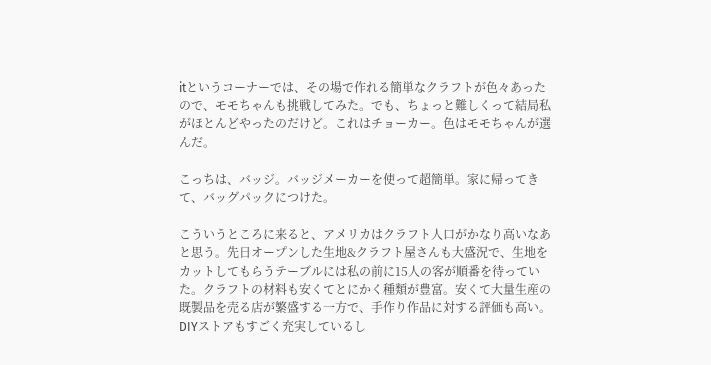itというコーナーでは、その場で作れる簡単なクラフトが色々あったので、モモちゃんも挑戦してみた。でも、ちょっと難しくって結局私がほとんどやったのだけど。これはチョーカー。色はモモちゃんが選んだ。

こっちは、バッジ。バッジメーカーを使って超簡単。家に帰ってきて、バッグパックにつけた。

こういうところに来ると、アメリカはクラフト人口がかなり高いなあと思う。先日オープンした生地&クラフト屋さんも大盛況で、生地をカットしてもらうテーブルには私の前に15人の客が順番を待っていた。クラフトの材料も安くてとにかく種類が豊富。安くて大量生産の既製品を売る店が繁盛する一方で、手作り作品に対する評価も高い。DIYストアもすごく充実しているし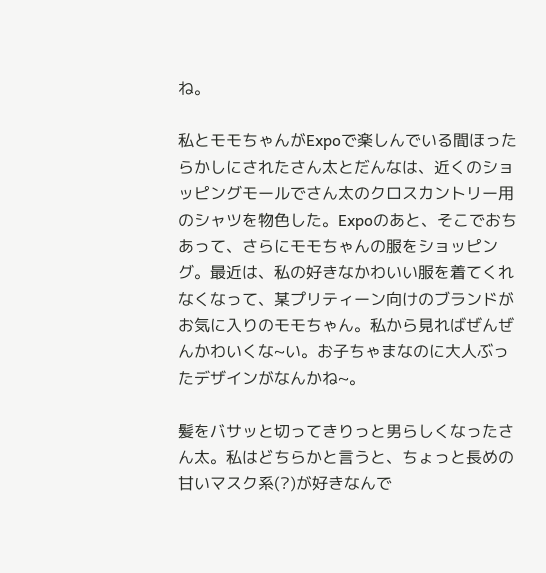ね。

私とモモちゃんがExpoで楽しんでいる間ほったらかしにされたさん太とだんなは、近くのショッピングモールでさん太のクロスカントリー用のシャツを物色した。Expoのあと、そこでおちあって、さらにモモちゃんの服をショッピング。最近は、私の好きなかわいい服を着てくれなくなって、某プリティーン向けのブランドがお気に入りのモモちゃん。私から見ればぜんぜんかわいくな~い。お子ちゃまなのに大人ぶったデザインがなんかね~。

髪をバサッと切ってきりっと男らしくなったさん太。私はどちらかと言うと、ちょっと長めの甘いマスク系(?)が好きなんで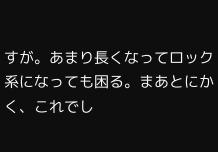すが。あまり長くなってロック系になっても困る。まあとにかく、これでし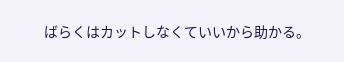ばらくはカットしなくていいから助かる。